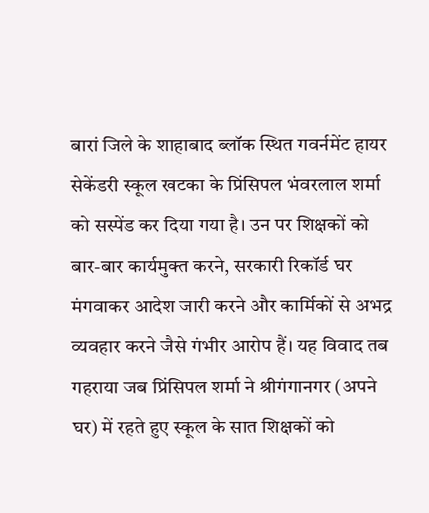बारां जिले के शाहाबाद ब्लॉक स्थित गवर्नमेंट हायर सेकेंडरी स्कूल खटका के प्रिंसिपल भंवरलाल शर्मा को सस्पेंड कर दिया गया है। उन पर शिक्षकों को बार-बार कार्यमुक्त करने, सरकारी रिकॉर्ड घर मंगवाकर आदेश जारी करने और कार्मिकों से अभद्र व्यवहार करने जैसे गंभीर आरोप हैं। यह विवाद तब गहराया जब प्रिंसिपल शर्मा ने श्रीगंगानगर (अपने घर) में रहते हुए स्कूल के सात शिक्षकों को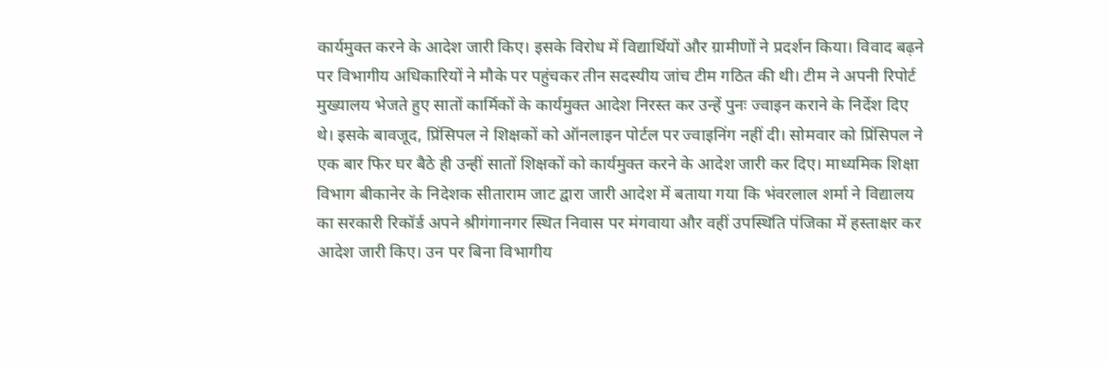कार्यमुक्त करने के आदेश जारी किए। इसके विरोध में विद्यार्थियों और ग्रामीणों ने प्रदर्शन किया। विवाद बढ़ने पर विभागीय अधिकारियों ने मौके पर पहुंचकर तीन सदस्यीय जांच टीम गठित की थी। टीम ने अपनी रिपोर्ट मुख्यालय भेजते हुए सातों कार्मिकों के कार्यमुक्त आदेश निरस्त कर उन्हें पुनः ज्वाइन कराने के निर्देश दिए थे। इसके बावजूद, प्रिंसिपल ने शिक्षकों को ऑनलाइन पोर्टल पर ज्वाइनिंग नहीं दी। सोमवार को प्रिंसिपल ने एक बार फिर घर बैठे ही उन्हीं सातों शिक्षकों को कार्यमुक्त करने के आदेश जारी कर दिए। माध्यमिक शिक्षा विभाग बीकानेर के निदेशक सीताराम जाट द्वारा जारी आदेश में बताया गया कि भंवरलाल शर्मा ने विद्यालय का सरकारी रिकॉर्ड अपने श्रीगंगानगर स्थित निवास पर मंगवाया और वहीं उपस्थिति पंजिका में हस्ताक्षर कर आदेश जारी किए। उन पर बिना विभागीय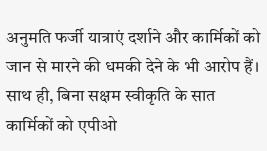अनुमति फर्जी यात्राएं दर्शाने और कार्मिकों को जान से मारने की धमकी देने के भी आरोप हैं। साथ ही, बिना सक्षम स्वीकृति के सात कार्मिकों को एपीओ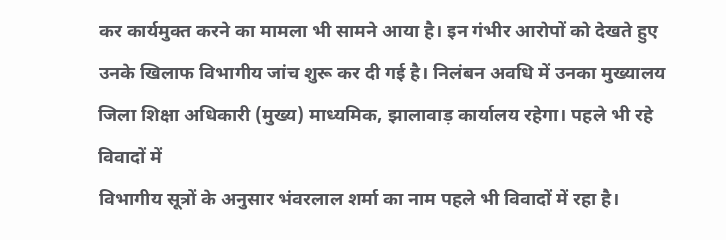कर कार्यमुक्त करने का मामला भी सामने आया है। इन गंभीर आरोपों को देखते हुए उनके खिलाफ विभागीय जांच शुरू कर दी गई है। निलंबन अवधि में उनका मुख्यालय जिला शिक्षा अधिकारी (मुख्य) माध्यमिक, झालावाड़ कार्यालय रहेगा। पहले भी रहे विवादों में
विभागीय सूत्रों के अनुसार भंवरलाल शर्मा का नाम पहले भी विवादों में रहा है।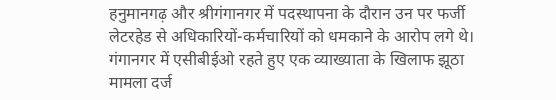हनुमानगढ़ और श्रीगंगानगर में पदस्थापना के दौरान उन पर फर्जी लेटरहेड से अधिकारियों-कर्मचारियों को धमकाने के आरोप लगे थे। गंगानगर में एसीबीईओ रहते हुए एक व्याख्याता के खिलाफ झूठा मामला दर्ज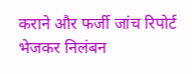कराने और फर्जी जांच रिपोर्ट भेजकर निलंबन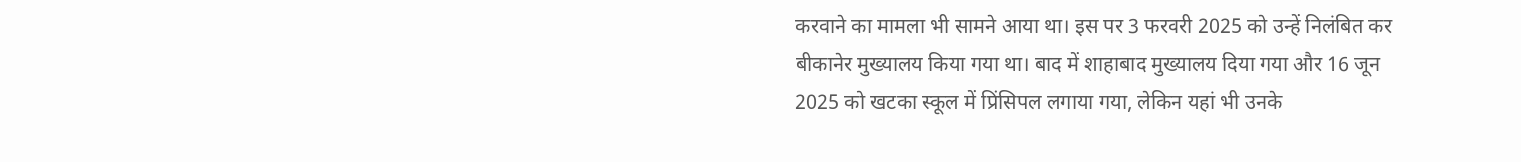करवाने का मामला भी सामने आया था। इस पर 3 फरवरी 2025 को उन्हें निलंबित कर बीकानेर मुख्यालय किया गया था। बाद में शाहाबाद मुख्यालय दिया गया और 16 जून 2025 को खटका स्कूल में प्रिंसिपल लगाया गया, लेकिन यहां भी उनके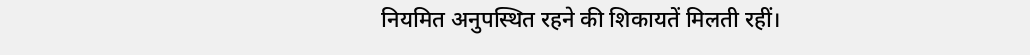नियमित अनुपस्थित रहने की शिकायतें मिलती रहीं।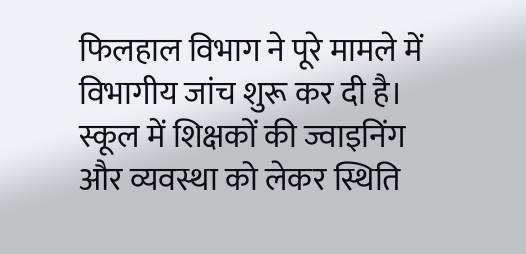फिलहाल विभाग ने पूरे मामले में विभागीय जांच शुरू कर दी है। स्कूल में शिक्षकों की ज्वाइनिंग और व्यवस्था को लेकर स्थिति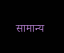सामान्य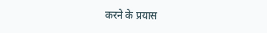करने के प्रयास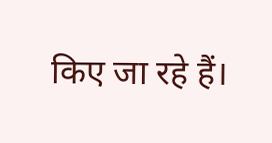किए जा रहे हैं।